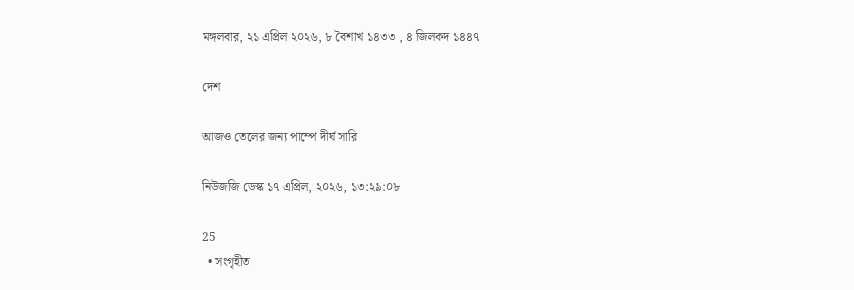মঙ্গলবার, ২১ এপ্রিল ২০২৬, ৮ বৈশাখ ১৪৩৩ , ৪ জিলকদ ১৪৪৭

দেশ

আজও তেলের জন্য পাম্পে দীর্ঘ সারি

নিউজজি ডেস্ক ১৭ এপ্রিল, ২০২৬, ১৩:২৯:০৮

25
  • সংগৃহীত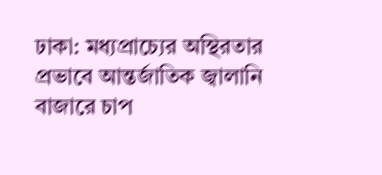ঢাকা: মধ্যপ্রাচ্যের অস্থিরতার প্রভাবে আন্তর্জাতিক জ্বালানি বাজারে চাপ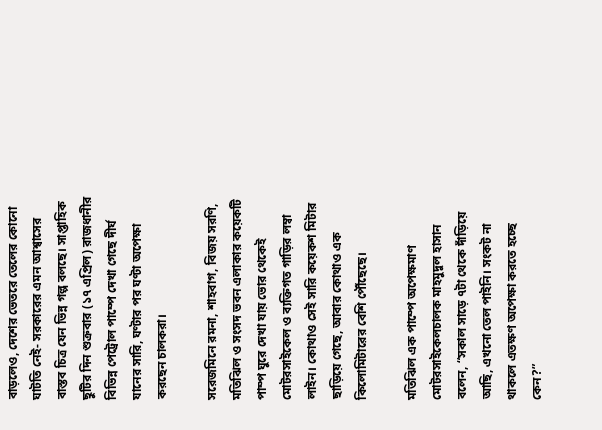বাড়লেও, দেশের ভেতরে তেলের কোনো ঘাটতি নেই- সরকারের এমন আশ্বাসের বাস্তব চিত্র যেন ভিন্ন গল্প বলছে। সাপ্তাহিক ছুটির দিন শুক্রবার (১৭ এপ্রিল) রাজধানীর বিভিন্ন পেট্রোল পাম্পে দেখা গেছে দীর্ঘ যানের সারি, ঘণ্টার পর ঘণ্টা অপেক্ষা করছেন চালকরা।

সরেজমিনে রমনা, শাহবাগ, বিজয় সরণি, মতিঝিল ও সংসদ ভবন এলাকার কয়েকটি পাম্প ঘুরে দেখা যায় ভোর থেকেই মোটরসাইকেল ও ব্যক্তিগত গাড়ির লম্বা লাইন। কোথাও সেই সারি কয়েকশ মিটার ছাড়িয়ে গেছে, আবার কোথাও এক কিলোমিটারের বেশি পৌঁছেছে।

মতিঝিল এক পাম্পে অপেক্ষমাণ মোটরসাইকেলচালক মাহমুদুল হাসান বলেন, “সকাল সাড়ে ৭টা থেকে দাঁড়িয়ে আছি, এখনো তেল পাইনি। সংকট না থাকলে এতক্ষণ অপেক্ষা করতে হচ্ছে কেন?”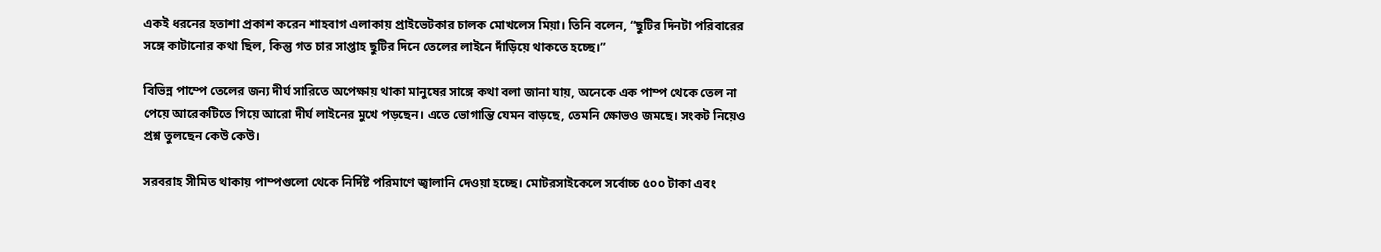একই ধরনের হতাশা প্রকাশ করেন শাহবাগ এলাকায় প্রাইভেটকার চালক মোখলেস মিয়া। তিনি বলেন, “ছুটির দিনটা পরিবারের সঙ্গে কাটানোর কথা ছিল, কিন্তু গত চার সাপ্তাহ ছুটির দিনে তেলের লাইনে দাঁড়িয়ে থাকতে হচ্ছে।”

বিভিন্ন পাম্পে তেলের জন্য দীর্ঘ সারিতে অপেক্ষায় থাকা মানুষের সাঙ্গে কথা বলা জানা যায়, অনেকে এক পাম্প থেকে তেল না পেয়ে আরেকটিতে গিয়ে আরো দীর্ঘ লাইনের মুখে পড়ছেন। এতে ভোগান্তি যেমন বাড়ছে, তেমনি ক্ষোভও জমছে। সংকট নিয়েও প্রশ্ন তুলছেন কেউ কেউ।

সরবরাহ সীমিত থাকায় পাম্পগুলো থেকে নির্দিষ্ট পরিমাণে জ্বালানি দেওয়া হচ্ছে। মোটরসাইকেলে সর্বোচ্চ ৫০০ টাকা এবং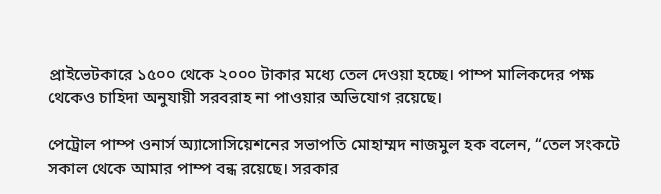প্রাইভেটকারে ১৫০০ থেকে ২০০০ টাকার মধ্যে তেল দেওয়া হচ্ছে। পাম্প মালিকদের পক্ষ থেকেও চাহিদা অনুযায়ী সরবরাহ না পাওয়ার অভিযোগ রয়েছে।

পেট্রোল পাম্প ওনার্স অ্যাসোসিয়েশনের সভাপতি মোহাম্মদ নাজমুল হক বলেন, “তেল সংকটে সকাল থেকে আমার পাম্প বন্ধ রয়েছে। সরকার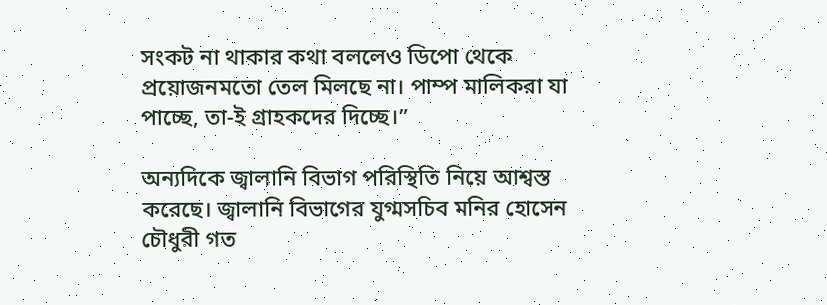সংকট না থাকার কথা বললেও ডিপো থেকে প্রয়োজনমতো তেল মিলছে না। পাম্প মালিকরা যা পাচ্ছে, তা-ই গ্রাহকদের দিচ্ছে।”

অন্যদিকে জ্বালানি বিভাগ পরিস্থিতি নিয়ে আশ্বস্ত করেছে। জ্বালানি বিভাগের যুগ্মসচিব মনির হোসেন চৌধুরী গত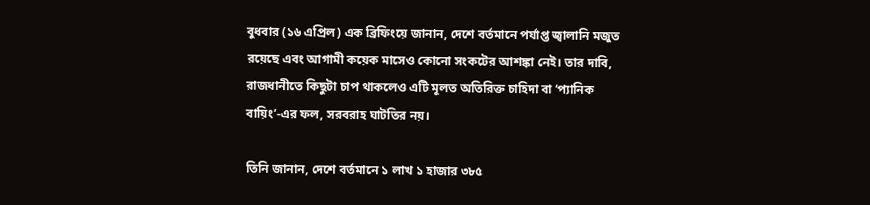বুধবার (১৬ এপ্রিল) এক ব্রিফিংয়ে জানান, দেশে বর্তমানে পর্যাপ্ত জ্বালানি মজুত রয়েছে এবং আগামী কয়েক মাসেও কোনো সংকটের আশঙ্কা নেই। তার দাবি, রাজধানীতে কিছুটা চাপ থাকলেও এটি মূলত অতিরিক্ত চাহিদা বা ‘প্যানিক বায়িং’-এর ফল, সরবরাহ ঘাটতির নয়।

তিনি জানান, দেশে বর্তমানে ১ লাখ ১ হাজার ৩৮৫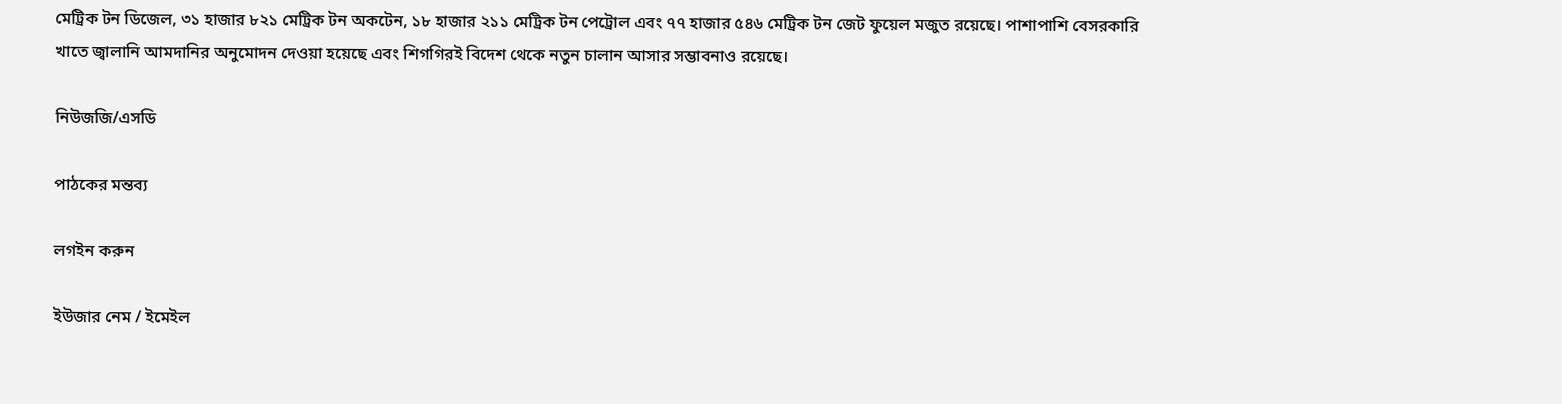মেট্রিক টন ডিজেল, ৩১ হাজার ৮২১ মেট্রিক টন অকটেন, ১৮ হাজার ২১১ মেট্রিক টন পেট্রোল এবং ৭৭ হাজার ৫৪৬ মেট্রিক টন জেট ফুয়েল মজুত রয়েছে। পাশাপাশি বেসরকারি খাতে জ্বালানি আমদানির অনুমোদন দেওয়া হয়েছে এবং শিগগিরই বিদেশ থেকে নতুন চালান আসার সম্ভাবনাও রয়েছে।

নিউজজি/এসডি

পাঠকের মন্তব্য

লগইন করুন

ইউজার নেম / ইমেইল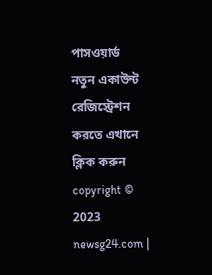পাসওয়ার্ড
নতুন একাউন্ট রেজিস্ট্রেশন করতে এখানে ক্লিক করুন
copyright © 2023 newsg24.com |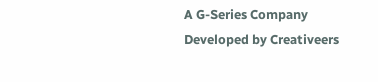A G-Series Company
Developed by Creativeers